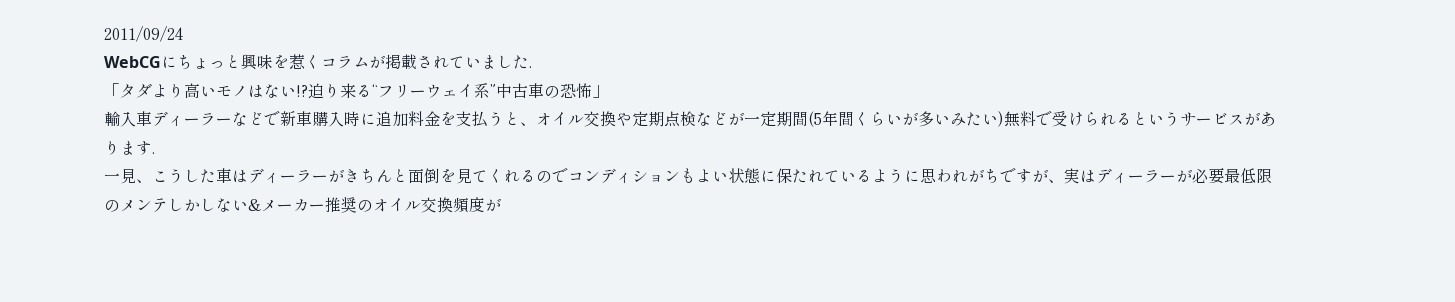2011/09/24
WebCGにちょっと興味を惹くコラムが掲載されていました.
「タダより高いモノはない!?迫り来る“フリーウェイ系”中古車の恐怖」
輸入車ディーラーなどで新車購入時に追加料金を支払うと、オイル交換や定期点検などが一定期間(5年間くらいが多いみたい)無料で受けられるというサービスがあります.
一見、こうした車はディーラーがきちんと面倒を見てくれるのでコンディションもよい状態に保たれているように思われがちですが、実はディーラーが必要最低限のメンテしかしない&メーカー推奨のオイル交換頻度が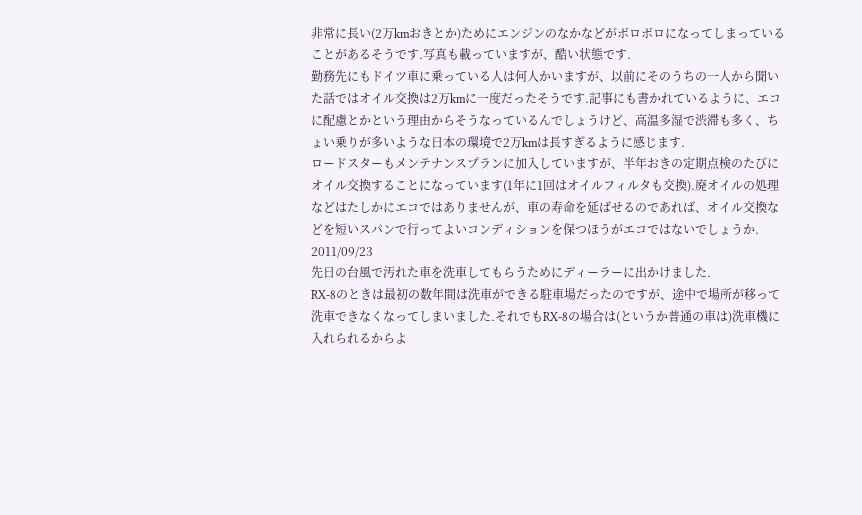非常に長い(2万kmおきとか)ためにエンジンのなかなどがボロボロになってしまっていることがあるそうです.写真も載っていますが、酷い状態です.
勤務先にもドイツ車に乗っている人は何人かいますが、以前にそのうちの一人から聞いた話ではオイル交換は2万kmに一度だったそうです.記事にも書かれているように、エコに配慮とかという理由からそうなっているんでしょうけど、高温多湿で渋滞も多く、ちょい乗りが多いような日本の環境で2万kmは長すぎるように感じます.
ロードスターもメンテナンスプランに加入していますが、半年おきの定期点検のたびにオイル交換することになっています(1年に1回はオイルフィルタも交換).廃オイルの処理などはたしかにエコではありませんが、車の寿命を延ばせるのであれば、オイル交換などを短いスパンで行ってよいコンディションを保つほうがエコではないでしょうか.
2011/09/23
先日の台風で汚れた車を洗車してもらうためにディーラーに出かけました.
RX-8のときは最初の数年間は洗車ができる駐車場だったのですが、途中で場所が移って洗車できなくなってしまいました.それでもRX-8の場合は(というか普通の車は)洗車機に入れられるからよ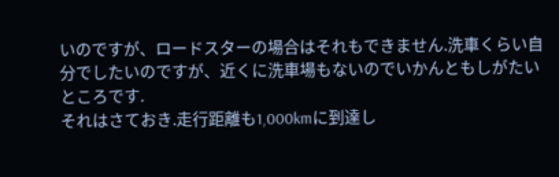いのですが、ロードスターの場合はそれもできません.洗車くらい自分でしたいのですが、近くに洗車場もないのでいかんともしがたいところです.
それはさておき.走行距離も1,000kmに到達し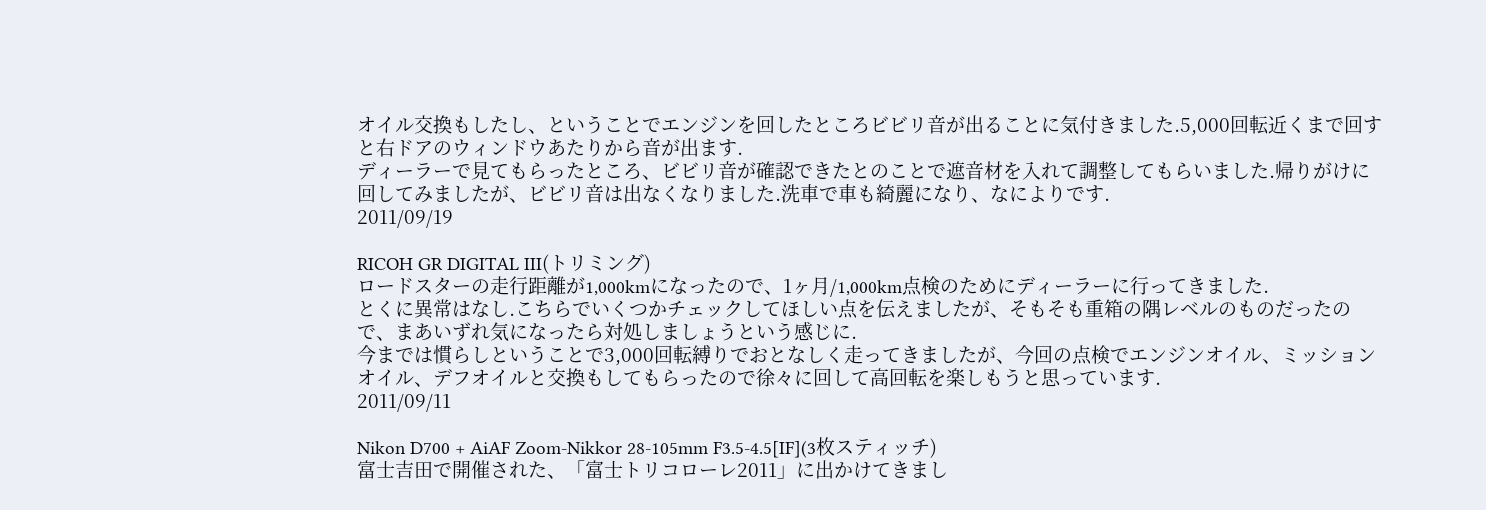オイル交換もしたし、ということでエンジンを回したところビビリ音が出ることに気付きました.5,000回転近くまで回すと右ドアのウィンドウあたりから音が出ます.
ディーラーで見てもらったところ、ビビリ音が確認できたとのことで遮音材を入れて調整してもらいました.帰りがけに回してみましたが、ビビリ音は出なくなりました.洗車で車も綺麗になり、なによりです.
2011/09/19

RICOH GR DIGITAL III(トリミング)
ロードスターの走行距離が1,000kmになったので、1ヶ月/1,000km点検のためにディーラーに行ってきました.
とくに異常はなし.こちらでいくつかチェックしてほしい点を伝えましたが、そもそも重箱の隅レベルのものだったので、まあいずれ気になったら対処しましょうという感じに.
今までは慣らしということで3,000回転縛りでおとなしく走ってきましたが、今回の点検でエンジンオイル、ミッションオイル、デフオイルと交換もしてもらったので徐々に回して高回転を楽しもうと思っています.
2011/09/11

Nikon D700 + AiAF Zoom-Nikkor 28-105mm F3.5-4.5[IF](3枚スティッチ)
富士吉田で開催された、「富士トリコローレ2011」に出かけてきまし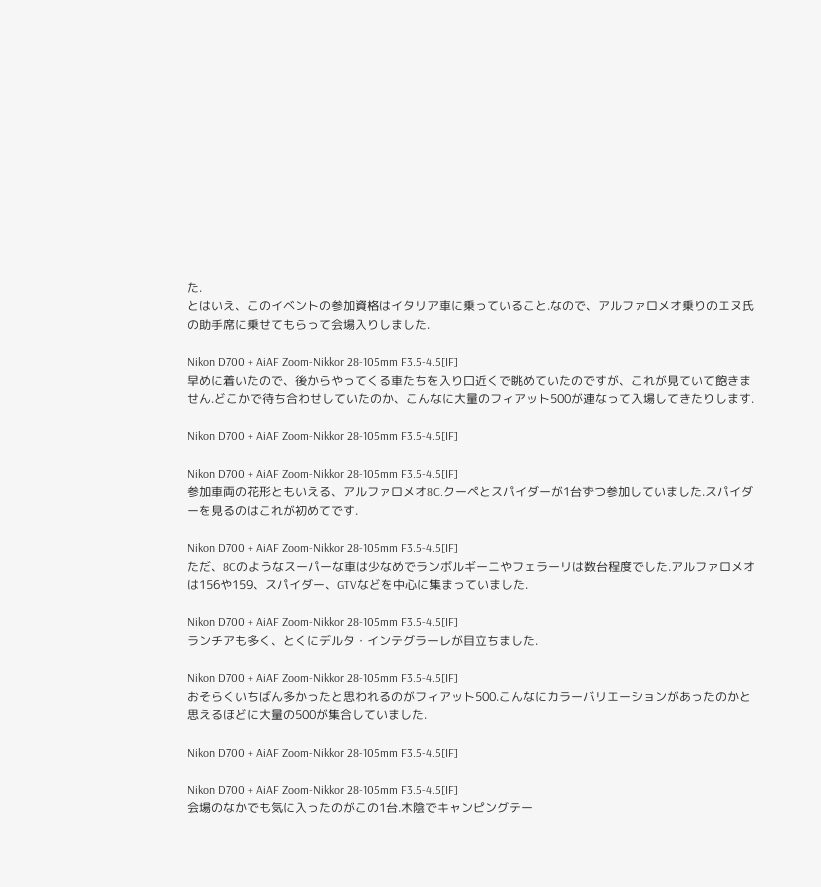た.
とはいえ、このイベントの参加資格はイタリア車に乗っていること.なので、アルファロメオ乗りのエヌ氏の助手席に乗せてもらって会場入りしました.

Nikon D700 + AiAF Zoom-Nikkor 28-105mm F3.5-4.5[IF]
早めに着いたので、後からやってくる車たちを入り口近くで眺めていたのですが、これが見ていて飽きません.どこかで待ち合わせしていたのか、こんなに大量のフィアット500が連なって入場してきたりします.

Nikon D700 + AiAF Zoom-Nikkor 28-105mm F3.5-4.5[IF]

Nikon D700 + AiAF Zoom-Nikkor 28-105mm F3.5-4.5[IF]
参加車両の花形ともいえる、アルファロメオ8C.クーペとスパイダーが1台ずつ参加していました.スパイダーを見るのはこれが初めてです.

Nikon D700 + AiAF Zoom-Nikkor 28-105mm F3.5-4.5[IF]
ただ、8Cのようなスーパーな車は少なめでランボルギーニやフェラーリは数台程度でした.アルファロメオは156や159、スパイダー、GTVなどを中心に集まっていました.

Nikon D700 + AiAF Zoom-Nikkor 28-105mm F3.5-4.5[IF]
ランチアも多く、とくにデルタ・インテグラーレが目立ちました.

Nikon D700 + AiAF Zoom-Nikkor 28-105mm F3.5-4.5[IF]
おそらくいちばん多かったと思われるのがフィアット500.こんなにカラーバリエーションがあったのかと思えるほどに大量の500が集合していました.

Nikon D700 + AiAF Zoom-Nikkor 28-105mm F3.5-4.5[IF]

Nikon D700 + AiAF Zoom-Nikkor 28-105mm F3.5-4.5[IF]
会場のなかでも気に入ったのがこの1台.木陰でキャンピングテー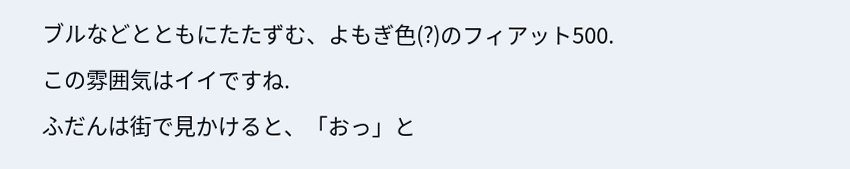ブルなどとともにたたずむ、よもぎ色(?)のフィアット500.この雰囲気はイイですね.
ふだんは街で見かけると、「おっ」と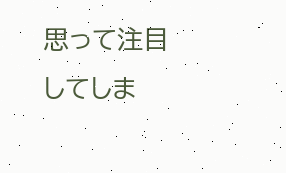思って注目してしま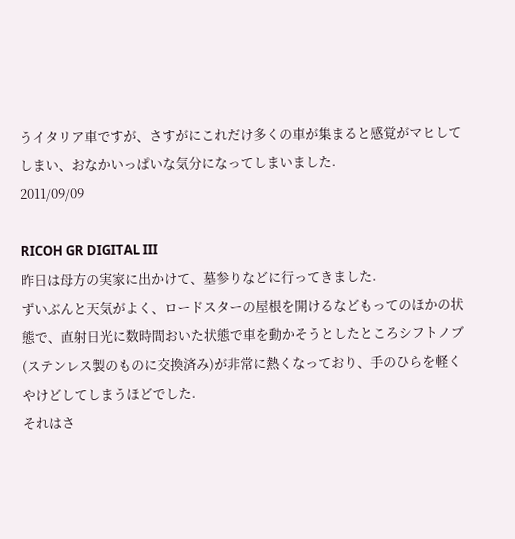うイタリア車ですが、さすがにこれだけ多くの車が集まると感覚がマヒしてしまい、おなかいっぱいな気分になってしまいました.
2011/09/09

RICOH GR DIGITAL III
昨日は母方の実家に出かけて、墓参りなどに行ってきました.
ずいぶんと天気がよく、ロードスターの屋根を開けるなどもってのほかの状態で、直射日光に数時間おいた状態で車を動かそうとしたところシフトノブ(ステンレス製のものに交換済み)が非常に熱くなっており、手のひらを軽くやけどしてしまうほどでした.
それはさ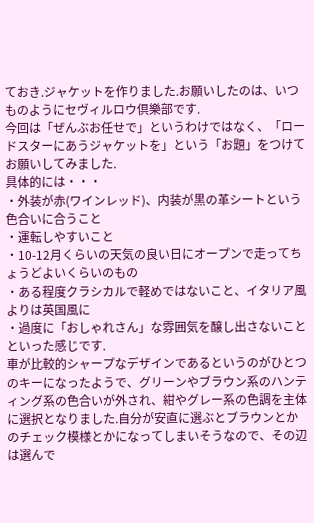ておき.ジャケットを作りました.お願いしたのは、いつものようにセヴィルロウ倶樂部です.
今回は「ぜんぶお任せで」というわけではなく、「ロードスターにあうジャケットを」という「お題」をつけてお願いしてみました.
具体的には・・・
・外装が赤(ワインレッド)、内装が黒の革シートという色合いに合うこと
・運転しやすいこと
・10-12月くらいの天気の良い日にオープンで走ってちょうどよいくらいのもの
・ある程度クラシカルで軽めではないこと、イタリア風よりは英国風に
・過度に「おしゃれさん」な雰囲気を醸し出さないこと
といった感じです.
車が比較的シャープなデザインであるというのがひとつのキーになったようで、グリーンやブラウン系のハンティング系の色合いが外され、紺やグレー系の色調を主体に選択となりました.自分が安直に選ぶとブラウンとかのチェック模様とかになってしまいそうなので、その辺は選んで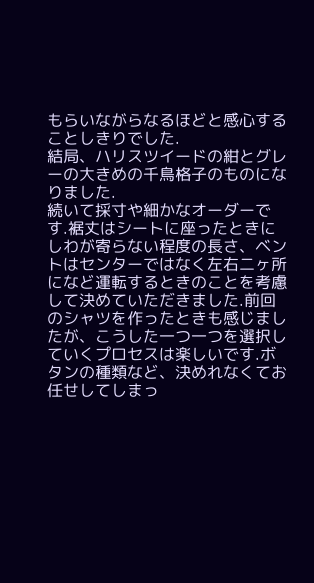もらいながらなるほどと感心することしきりでした.
結局、ハリスツイードの紺とグレーの大きめの千鳥格子のものになりました.
続いて採寸や細かなオーダーです.裾丈はシートに座ったときにしわが寄らない程度の長さ、ベントはセンターではなく左右二ヶ所になど運転するときのことを考慮して決めていただきました.前回のシャツを作ったときも感じましたが、こうした一つ一つを選択していくプロセスは楽しいです.ボタンの種類など、決めれなくてお任せしてしまっ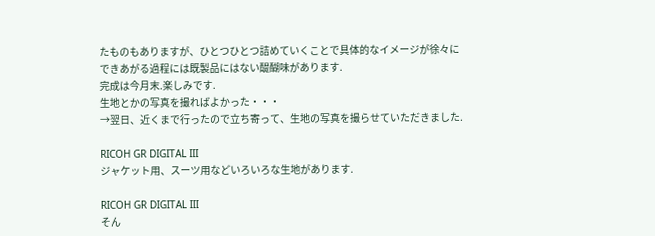たものもありますが、ひとつひとつ詰めていくことで具体的なイメージが徐々にできあがる過程には既製品にはない醍醐味があります.
完成は今月末.楽しみです.
生地とかの写真を撮ればよかった・・・
→翌日、近くまで行ったので立ち寄って、生地の写真を撮らせていただきました.

RICOH GR DIGITAL III
ジャケット用、スーツ用などいろいろな生地があります.

RICOH GR DIGITAL III
そん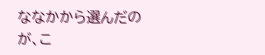ななかから選んだのが、こ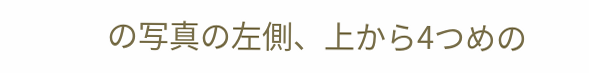の写真の左側、上から4つめの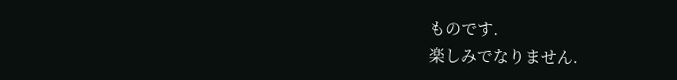ものです.
楽しみでなりません.